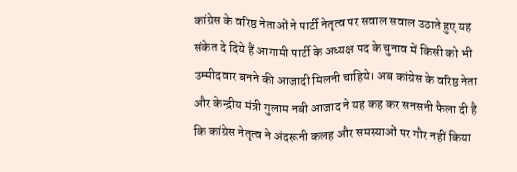कांग्रेस के वरिष्ठ नेताओं ने पार्टी नेतृत्व पर सवाल सवाल उठाते हुए यह संकेत दे दिये हैं आगामी पार्टी के अध्यक्ष पद के चुनाव में किसी को भी उम्मीदवार बनने की आजादी मिलनी चाहिये। अब कांग्रेस के वरिष्ठ नेता और केन्द्रीय मंत्री गुलाम नबी आजाद ने यह कह कर सनसनी फैला दी है कि कांग्रेस नेतृत्व ने अंदरूनी कलह और समस्याओं पर गौर नहीं किया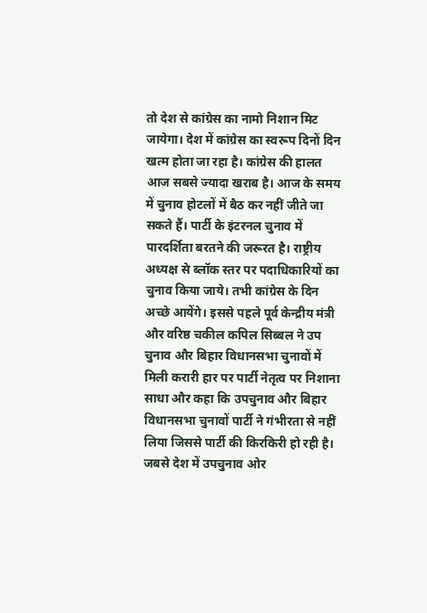तो देश से कांग्रेस का नामो निशान मिट जायेगा। देश में कांग्रेस का स्वरूप दिनों दिन खत्म होता जा रहा है। कांग्रेस की हालत आज सबसे ज्यादा खराब है। आज के समय में चुनाव होटलों में बैठ कर नहीं जीते जा सकते हैं। पार्टी के इंटरनल चुनाव में पारदर्शिता बरतने की जरूरत है। राष्ट्रीय अध्यक्ष से ब्लॉक स्तर पर पदाधिकारियों का चुनाव किया जाये। तभी कांग्रेस के दिन अच्छे आयेंगे। इससे पहले पूर्व केन्द्रीय मंत्री और वरिष्ठ चकील कपिल सिब्बल ने उप चुनाव और बिहार विधानसभा चुनावों में मिली करारी हार पर पार्टी नेतृत्व पर निशाना साधा और कहा कि उपचुनाव और बिहार विधानसभा चुनावों पार्टी ने गंभीरता से नहीं लिया जिससे पार्टी की किरकिरी हो रही है।
जबसे देश में उपचुनाव ओर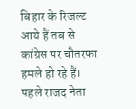बिहार के रिजल्ट आये हैं तब से कांग्रेस पर चौतरफा हमले हो रहे हैं। पहले राजद नेता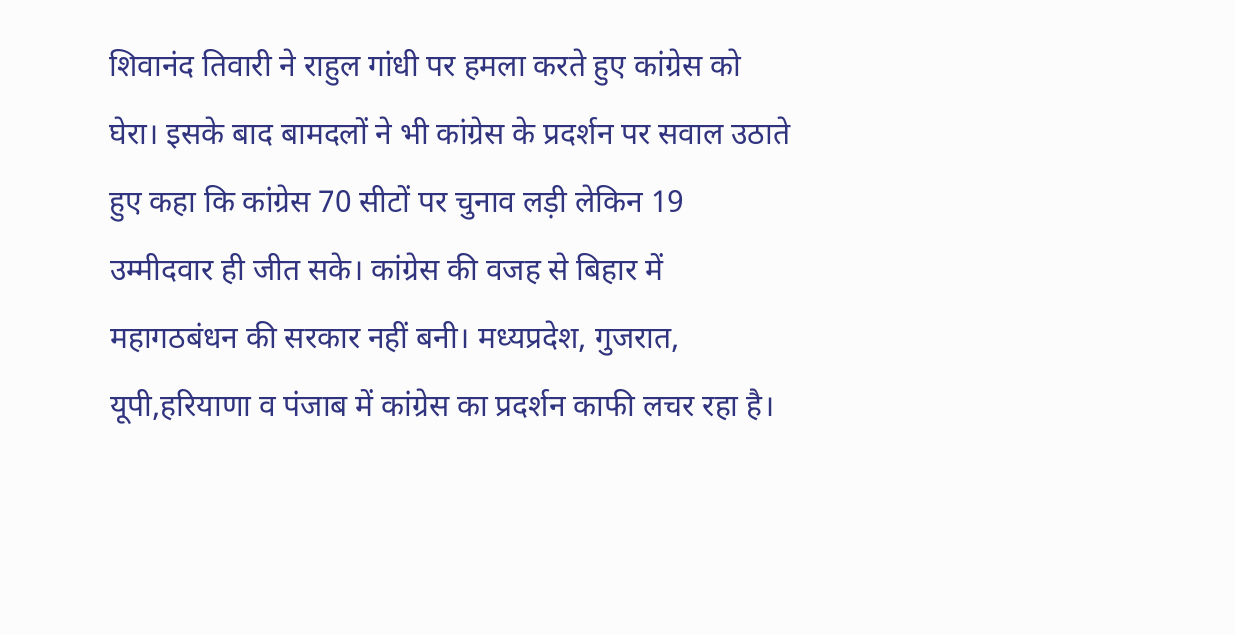शिवानंद तिवारी ने राहुल गांधी पर हमला करते हुए कांग्रेस को घेरा। इसके बाद बामदलों ने भी कांग्रेस के प्रदर्शन पर सवाल उठाते हुए कहा कि कांग्रेस 70 सीटों पर चुनाव लड़ी लेकिन 19 उम्मीदवार ही जीत सके। कांग्रेस की वजह से बिहार में महागठबंधन की सरकार नहीं बनी। मध्यप्रदेश, गुजरात, यूपी,हरियाणा व पंजाब में कांग्रेस का प्रदर्शन काफी लचर रहा है।